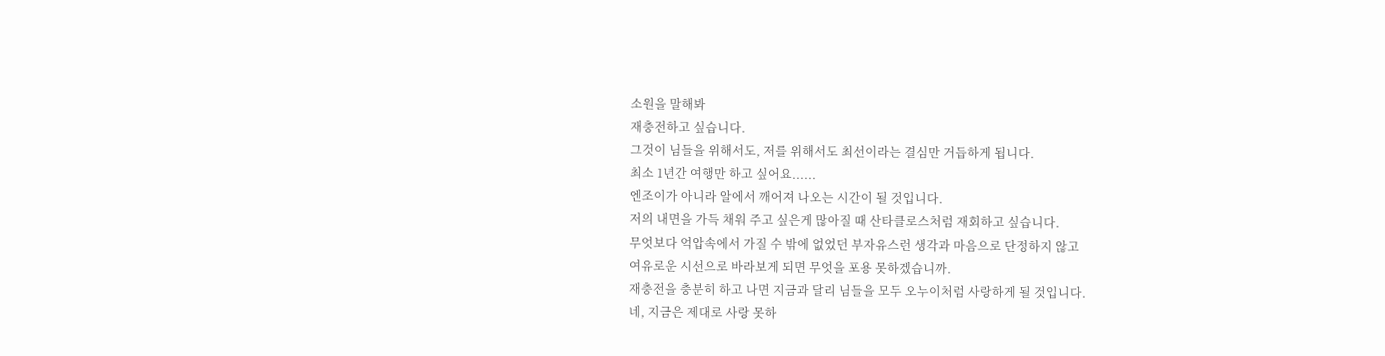소원을 말해봐
재충전하고 싶습니다.
그것이 님들을 위해서도, 저를 위해서도 최선이라는 결심만 거듭하게 됩니다.
최소 1년간 여행만 하고 싶어요......
엔조이가 아니라 알에서 깨어져 나오는 시간이 될 것입니다.
저의 내면을 가득 채워 주고 싶은게 많아질 때 산타클로스처럼 재회하고 싶습니다.
무엇보다 억압속에서 가질 수 밖에 없었던 부자유스런 생각과 마음으로 단정하지 않고
여유로운 시선으로 바라보게 되면 무엇을 포용 못하겠습니까.
재충전을 충분히 하고 나면 지금과 달리 님들을 모두 오누이처럼 사랑하게 될 것입니다.
네, 지금은 제대로 사랑 못하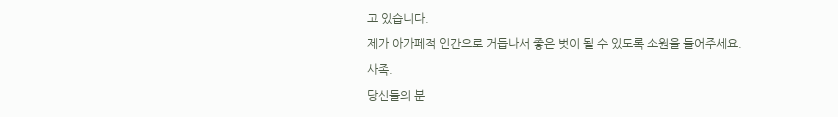고 있습니다.
제가 아가페적 인간으로 거듭나서 좋은 벗이 될 수 있도록 소원을 들어주세요.
사족.
당신들의 분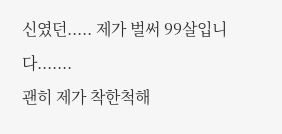신였던..... 제가 벌써 99살입니다.......
괜히 제가 착한척해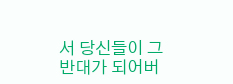서 당신들이 그 반대가 되어버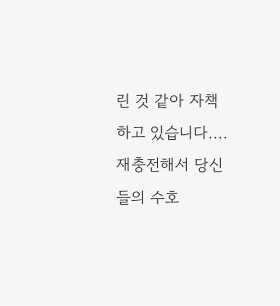린 것 같아 자책하고 있습니다....
재충전해서 당신들의 수호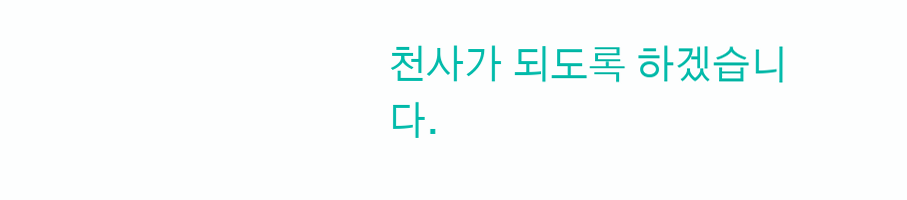천사가 되도록 하겠습니다.